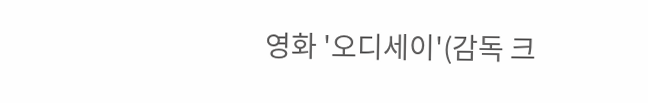영화 '오디세이'(감독 크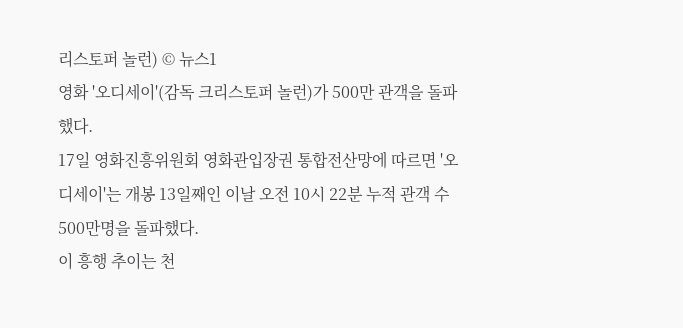리스토퍼 놀런) © 뉴스1
영화 '오디세이'(감독 크리스토퍼 놀런)가 500만 관객을 돌파했다.
17일 영화진흥위원회 영화관입장권 통합전산망에 따르면 '오디세이'는 개봉 13일째인 이날 오전 10시 22분 누적 관객 수 500만명을 돌파했다.
이 흥행 추이는 천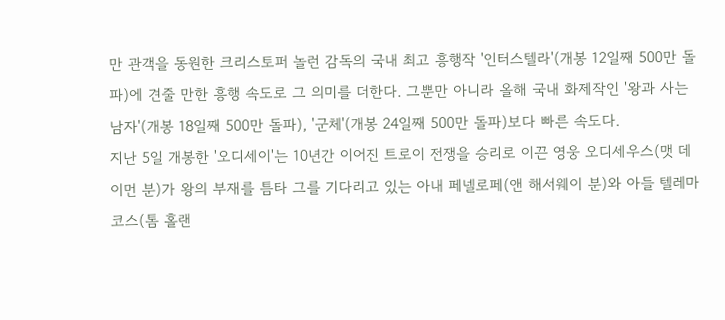만 관객을 동원한 크리스토퍼 놀런 감독의 국내 최고 흥행작 '인터스텔라'(개봉 12일째 500만 돌파)에 견줄 만한 흥행 속도로 그 의미를 더한다. 그뿐만 아니라 올해 국내 화제작인 '왕과 사는 남자'(개봉 18일째 500만 돌파), '군체'(개봉 24일째 500만 돌파)보다 빠른 속도다.
지난 5일 개봉한 '오디세이'는 10년간 이어진 트로이 전쟁을 승리로 이끈 영웅 오디세우스(맷 데이먼 분)가 왕의 부재를 틈타 그를 기다리고 있는 아내 페넬로페(앤 해서웨이 분)와 아들 텔레마코스(톰 홀랜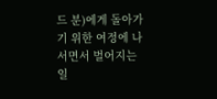드 분)에게 돌아가기 위한 여정에 나서면서 벌어지는 일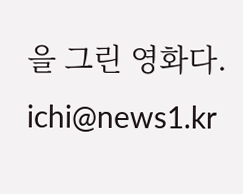을 그린 영화다.
ichi@news1.kr